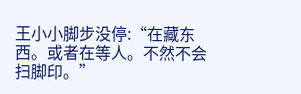王小小脚步没停:“在藏东西。或者在等人。不然不会扫脚印。”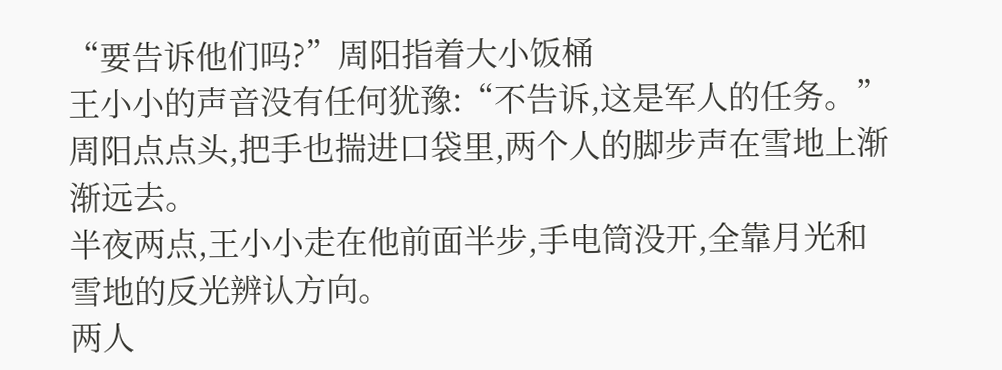“要告诉他们吗?”周阳指着大小饭桶
王小小的声音没有任何犹豫:“不告诉,这是军人的任务。”
周阳点点头,把手也揣进口袋里,两个人的脚步声在雪地上渐渐远去。
半夜两点,王小小走在他前面半步,手电筒没开,全靠月光和雪地的反光辨认方向。
两人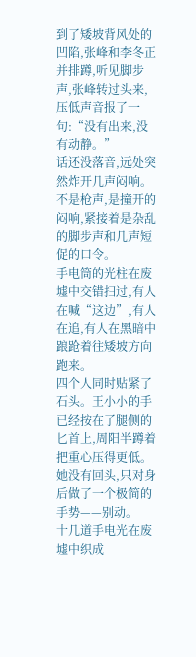到了矮坡背风处的凹陷,张峰和李冬正并排蹲,听见脚步声,张峰转过头来,压低声音报了一句:“没有出来,没有动静。”
话还没落音,远处突然炸开几声闷响。
不是枪声,是撞开的闷响,紧接着是杂乱的脚步声和几声短促的口令。
手电筒的光柱在废墟中交错扫过,有人在喊“这边”,有人在追,有人在黑暗中踉跄着往矮坡方向跑来。
四个人同时贴紧了石头。王小小的手已经按在了腿侧的匕首上,周阳半蹲着把重心压得更低。
她没有回头,只对身后做了一个极简的手势——别动。
十几道手电光在废墟中织成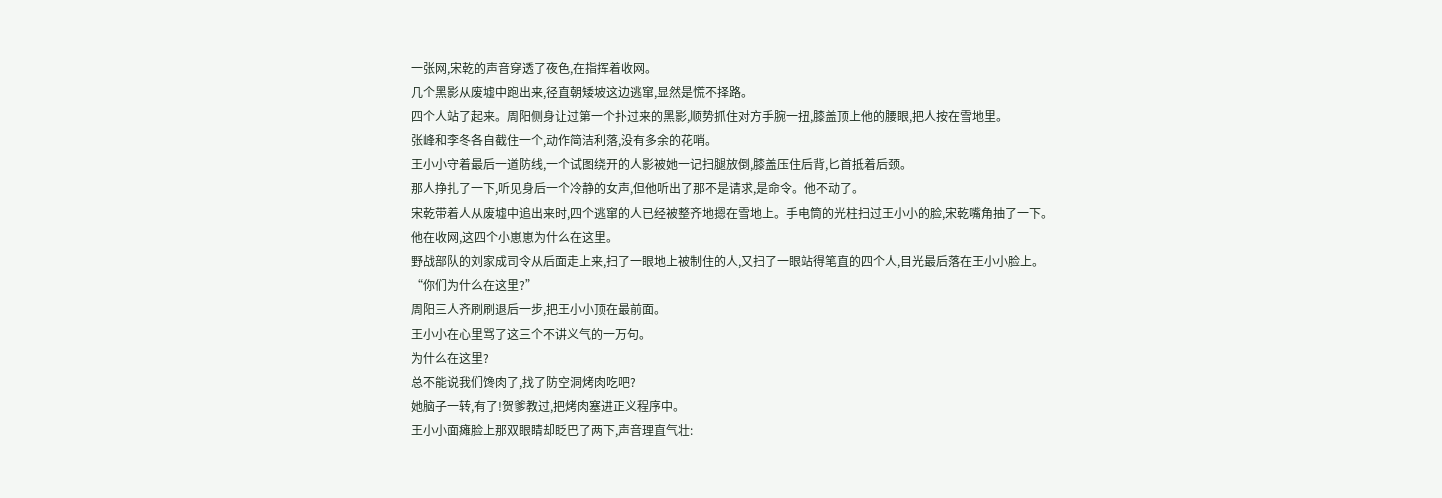一张网,宋乾的声音穿透了夜色,在指挥着收网。
几个黑影从废墟中跑出来,径直朝矮坡这边逃窜,显然是慌不择路。
四个人站了起来。周阳侧身让过第一个扑过来的黑影,顺势抓住对方手腕一扭,膝盖顶上他的腰眼,把人按在雪地里。
张峰和李冬各自截住一个,动作简洁利落,没有多余的花哨。
王小小守着最后一道防线,一个试图绕开的人影被她一记扫腿放倒,膝盖压住后背,匕首抵着后颈。
那人挣扎了一下,听见身后一个冷静的女声,但他听出了那不是请求,是命令。他不动了。
宋乾带着人从废墟中追出来时,四个逃窜的人已经被整齐地摁在雪地上。手电筒的光柱扫过王小小的脸,宋乾嘴角抽了一下。
他在收网,这四个小崽崽为什么在这里。
野战部队的刘家成司令从后面走上来,扫了一眼地上被制住的人,又扫了一眼站得笔直的四个人,目光最后落在王小小脸上。
“你们为什么在这里?”
周阳三人齐刷刷退后一步,把王小小顶在最前面。
王小小在心里骂了这三个不讲义气的一万句。
为什么在这里?
总不能说我们馋肉了,找了防空洞烤肉吃吧?
她脑子一转,有了!贺爹教过,把烤肉塞进正义程序中。
王小小面瘫脸上那双眼睛却眨巴了两下,声音理直气壮: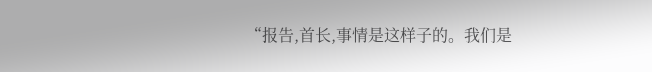“报告,首长,事情是这样子的。我们是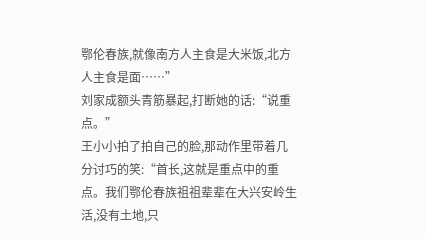鄂伦春族,就像南方人主食是大米饭,北方人主食是面……”
刘家成额头青筋暴起,打断她的话:“说重点。”
王小小拍了拍自己的脸,那动作里带着几分讨巧的笑:“首长,这就是重点中的重点。我们鄂伦春族祖祖辈辈在大兴安岭生活,没有土地,只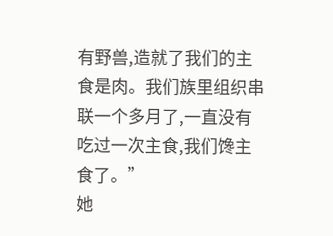有野兽,造就了我们的主食是肉。我们族里组织串联一个多月了,一直没有吃过一次主食,我们馋主食了。”
她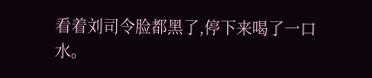看着刘司令脸都黑了,停下来喝了一口水。